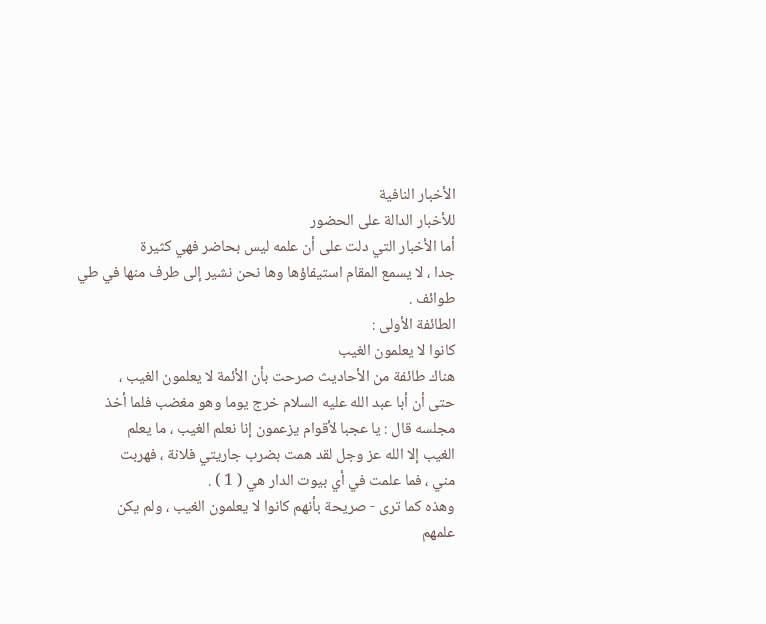الأخبار النافية
للأخبار الدالة على الحضور
أما الأخبار التي دلت على أن علمه ليس بحاضر فهي كثيرة
جدا ، لا يسمع المقام استيفاؤها وها نحن نشير إلى طرف منها في طي
طوائف .
الطائفة الأولى :
كانوا لا يعلمون الغيب
هناك طائفة من الأحاديث صرحت بأن الأئمة لا يعلمون الغيب ،
حتى أن أبا عبد الله عليه السلام خرج يوما وهو مغضب فلما أخذ
مجلسه قال : يا عجبا لأقوام يزعمون إنا نعلم الغيب ، ما يعلم
الغيب إلا الله عز وجل لقد همت بضرب جاريتي فلانة ، فهربت
مني ، فما علمت في أي بيوت الدار هي ( 1 ) .
وهذه كما ترى - صريحة بأنهم كانوا لا يعلمون الغيب ، ولم يكن
علمهم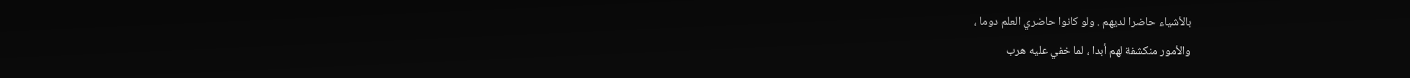بالأشياء حاضرا لديهم . ولو كانوا حاضري العلم دوما ،
والأمور منكشفة لهم أبدا ، لما خفي عليه هرب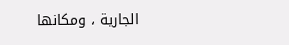الجارية ، ومكانها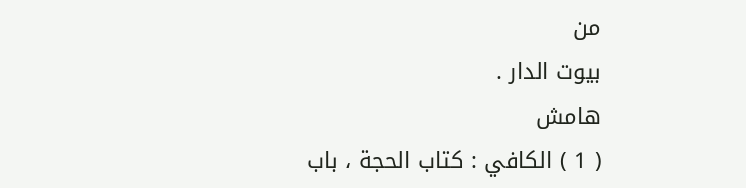من
بيوت الدار .
هامش
( 1 ) الكافي : كتاب الحجة ، باب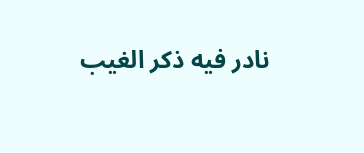نادر فيه ذكر الغيب